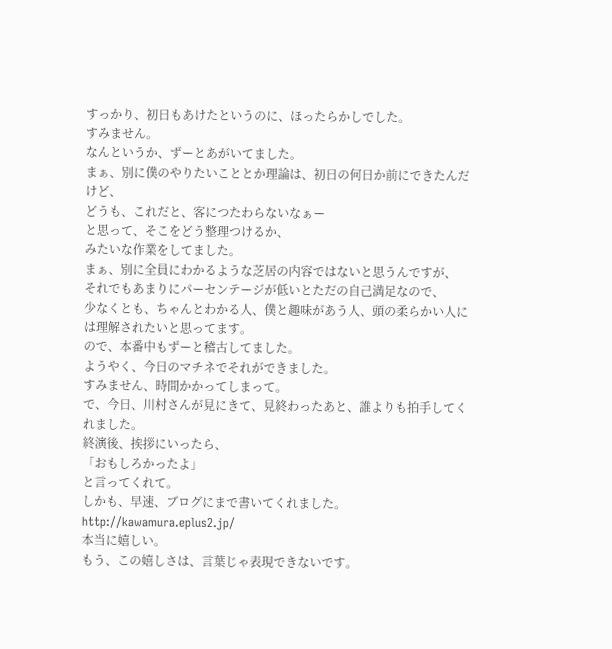すっかり、初日もあけたというのに、ほったらかしでした。
すみません。
なんというか、ずーとあがいてました。
まぁ、別に僕のやりたいこととか理論は、初日の何日か前にできたんだけど、
どうも、これだと、客につたわらないなぁー
と思って、そこをどう整理つけるか、
みたいな作業をしてました。
まぁ、別に全員にわかるような芝居の内容ではないと思うんですが、
それでもあまりにパーセンテージが低いとただの自己満足なので、
少なくとも、ちゃんとわかる人、僕と趣味があう人、頭の柔らかい人には理解されたいと思ってます。
ので、本番中もずーと稽古してました。
ようやく、今日のマチネでそれができました。
すみません、時間かかってしまって。
で、今日、川村さんが見にきて、見終わったあと、誰よりも拍手してくれました。
終演後、挨拶にいったら、
「おもしろかったよ」
と言ってくれて。
しかも、早速、ブログにまで書いてくれました。
http://kawamura.eplus2.jp/
本当に嬉しい。
もう、この嬉しさは、言葉じゃ表現できないです。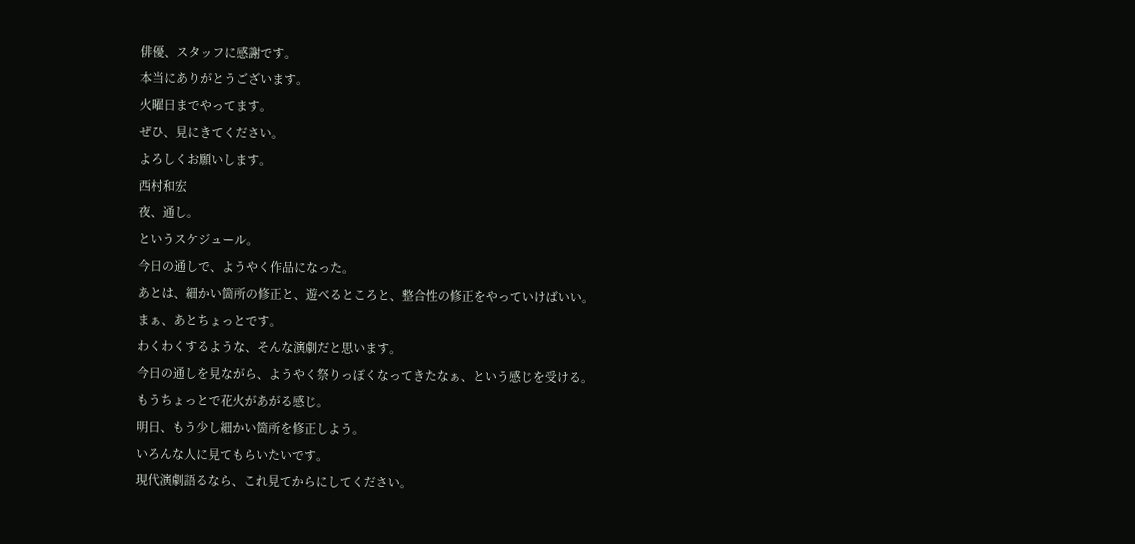俳優、スタッフに感謝です。
本当にありがとうございます。
火曜日までやってます。
ぜひ、見にきてください。
よろしくお願いします。
西村和宏
夜、通し。
というスケジュール。
今日の通しで、ようやく作品になった。
あとは、細かい箇所の修正と、遊べるところと、整合性の修正をやっていけばいい。
まぁ、あとちょっとです。
わくわくするような、そんな演劇だと思います。
今日の通しを見ながら、ようやく祭りっぽくなってきたなぁ、という感じを受ける。
もうちょっとで花火があがる感じ。
明日、もう少し細かい箇所を修正しよう。
いろんな人に見てもらいたいです。
現代演劇語るなら、これ見てからにしてください。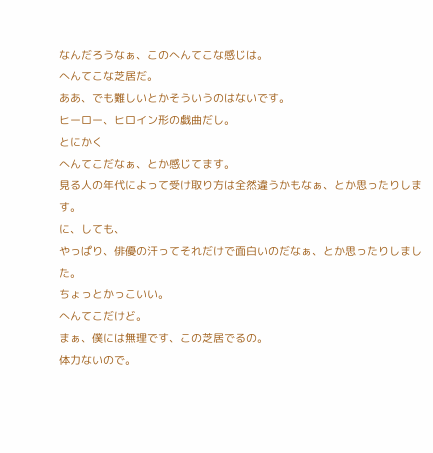なんだろうなぁ、このへんてこな感じは。
へんてこな芝居だ。
ああ、でも難しいとかそういうのはないです。
ヒーロー、ヒロイン形の戯曲だし。
とにかく
へんてこだなぁ、とか感じてます。
見る人の年代によって受け取り方は全然違うかもなぁ、とか思ったりします。
に、しても、
やっぱり、俳優の汗ってそれだけで面白いのだなぁ、とか思ったりしました。
ちょっとかっこいい。
へんてこだけど。
まぁ、僕には無理です、この芝居でるの。
体力ないので。